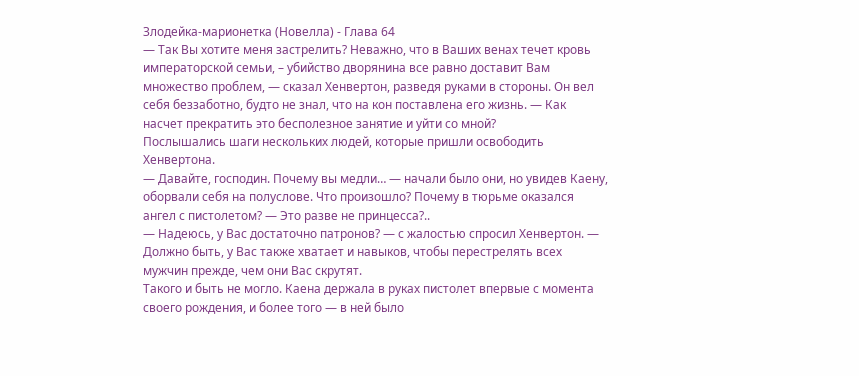Злодейка-марионетка (Новелла) - Глава 64
— Так Вы хотите меня застрелить? Неважно, что в Ваших венах течет кровь императорской семьи, – убийство дворянина все равно доставит Вам множество проблем, — сказал Хенвертон, разведя руками в стороны. Он вел себя беззаботно, будто не знал, что на кон поставлена его жизнь. — Как насчет прекратить это бесполезное занятие и уйти со мной?
Послышались шаги нескольких людей, которые пришли освободить Хенвертона.
— Давайте, господин. Почему вы медли… — начали было они, но увидев Каену, оборвали себя на полуслове. Что произошло? Почему в тюрьме оказался ангел с пистолетом? — Это разве не принцесса?..
— Надеюсь, у Вас достаточно патронов? — с жалостью спросил Хенвертон. — Должно быть, у Вас также хватает и навыков, чтобы перестрелять всех мужчин прежде, чем они Вас скрутят.
Такого и быть не могло. Каена держала в руках пистолет впервые с момента своего рождения, и более того — в ней было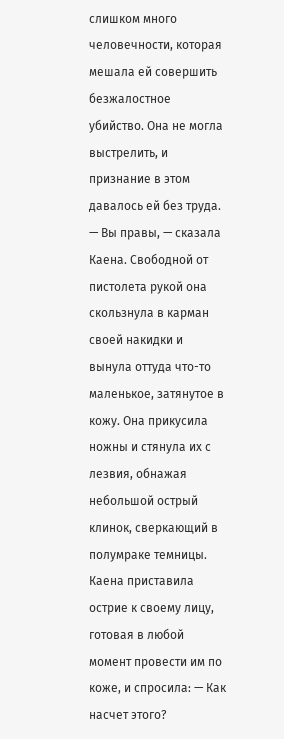слишком много человечности, которая мешала ей совершить безжалостное убийство. Она не могла выстрелить, и признание в этом давалось ей без труда.
— Вы правы, — сказала Каена. Свободной от пистолета рукой она скользнула в карман своей накидки и вынула оттуда что-то маленькое, затянутое в кожу. Она прикусила ножны и стянула их с лезвия, обнажая небольшой острый клинок, сверкающий в полумраке темницы. Каена приставила острие к своему лицу, готовая в любой момент провести им по коже, и спросила: — Как насчет этого?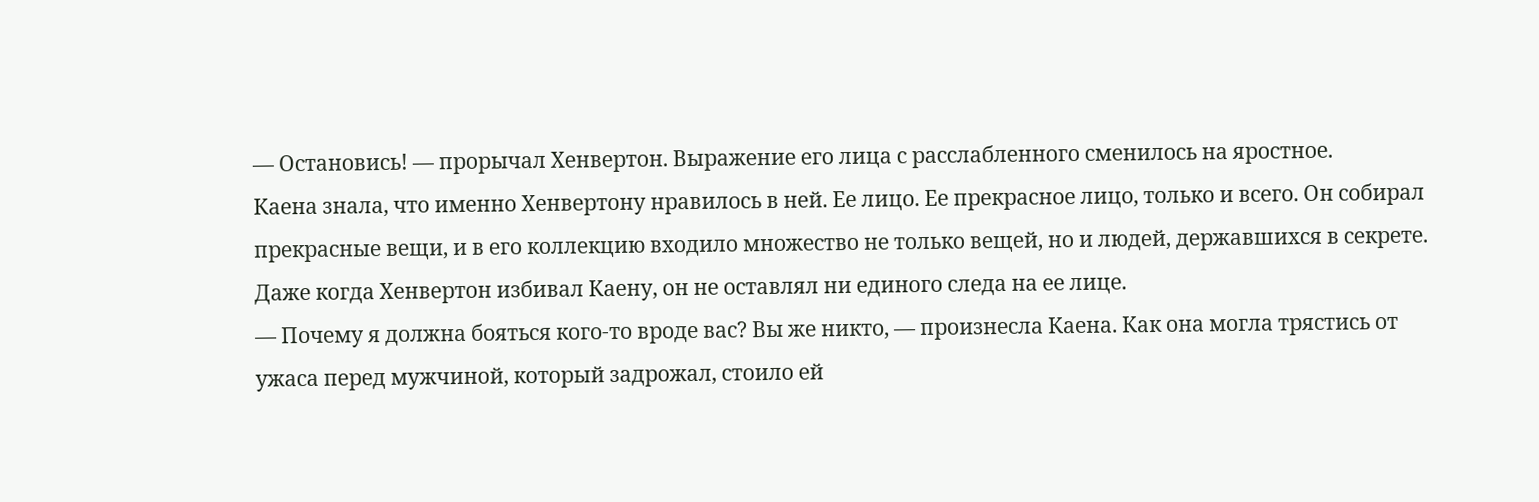— Остановись! — прорычал Хенвертон. Выражение его лица с расслабленного сменилось на яростное.
Каена знала, что именно Хенвертону нравилось в ней. Ее лицо. Ее прекрасное лицо, только и всего. Он собирал прекрасные вещи, и в его коллекцию входило множество не только вещей, но и людей, державшихся в секрете. Даже когда Хенвертон избивал Каену, он не оставлял ни единого следа на ее лице.
— Почему я должна бояться кого-то вроде вас? Вы же никто, — произнесла Каена. Как она могла трястись от ужаса перед мужчиной, который задрожал, стоило ей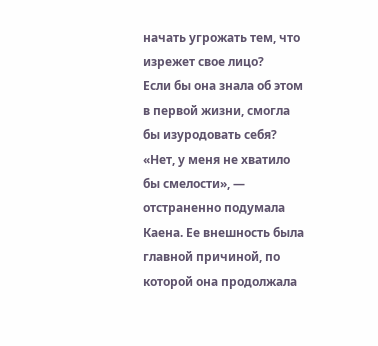начать угрожать тем, что изрежет свое лицо?
Если бы она знала об этом в первой жизни, смогла бы изуродовать себя?
«Нет, у меня не хватило бы смелости», — отстраненно подумала Каена. Ее внешность была главной причиной, по которой она продолжала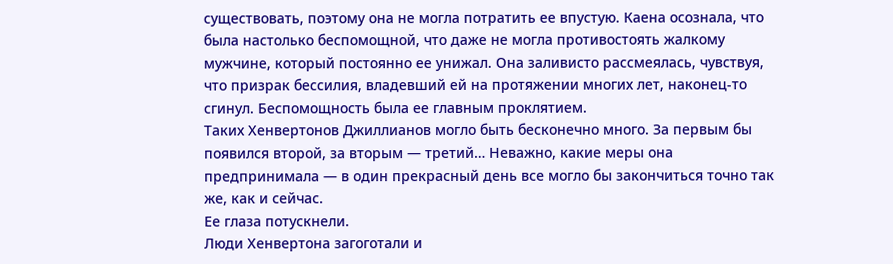существовать, поэтому она не могла потратить ее впустую. Каена осознала, что была настолько беспомощной, что даже не могла противостоять жалкому мужчине, который постоянно ее унижал. Она заливисто рассмеялась, чувствуя, что призрак бессилия, владевший ей на протяжении многих лет, наконец-то сгинул. Беспомощность была ее главным проклятием.
Таких Хенвертонов Джиллианов могло быть бесконечно много. За первым бы появился второй, за вторым — третий… Неважно, какие меры она предпринимала — в один прекрасный день все могло бы закончиться точно так же, как и сейчас.
Ее глаза потускнели.
Люди Хенвертона загоготали и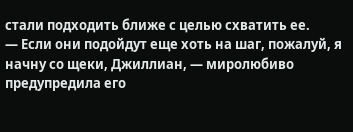стали подходить ближе с целью схватить ее.
— Если они подойдут еще хоть на шаг, пожалуй, я начну со щеки, Джиллиан, — миролюбиво предупредила его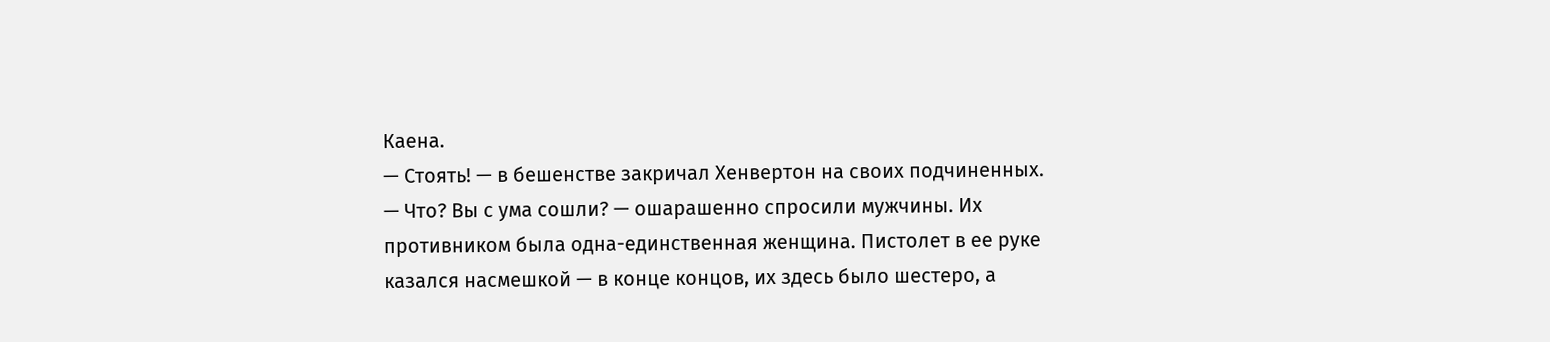Каена.
— Стоять! — в бешенстве закричал Хенвертон на своих подчиненных.
— Что? Вы с ума сошли? — ошарашенно спросили мужчины. Их противником была одна-единственная женщина. Пистолет в ее руке казался насмешкой — в конце концов, их здесь было шестеро, а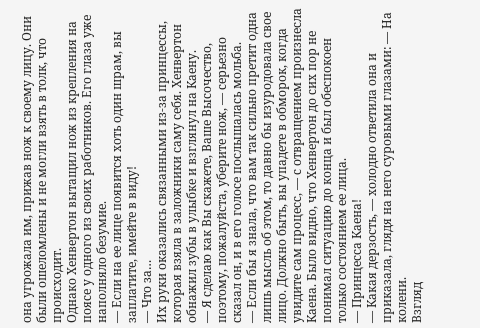она угрожала им, прижав нож к своему лицу. Они были ошеломлены и не могли взять в толк, что происходит.
Однако Хенвертон вытащил нож из крепления на поясе у одного из своих работников. Его глаза уже наполняло безумие.
— Если на ее лице появится хоть один шрам, вы заплатите, имейте в виду!
— Что за…
Их руки оказались связанными из-за принцессы, которая взяла в заложники саму себя. Хенвертон обнажил зубы в улыбке и взглянул на Каену.
— Я сделаю как Вы скажете, Ваше Высочество, поэтому, пожалуйста, уберите нож, — серьезно сказал он, и в его голосе послышалась мольба.
— Если бы я знала, что вам так сильно претит одна лишь мысль об этом, то давно бы изуродовала свое лицо. Должно быть, вы упадете в обморок, когда увидите сам процесс, — с отвращением произнесла Каена. Было видно, что Хенвертон до сих пор не понимал ситуацию до конца и был обеспокоен только состоянием ее лица.
— Принцесса Каена!
— Какая дерзость, — холодно ответила она и приказала, глядя на него суровыми глазами: — На колени.
Взгляд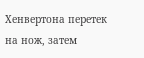Хенвертона перетек на нож, затем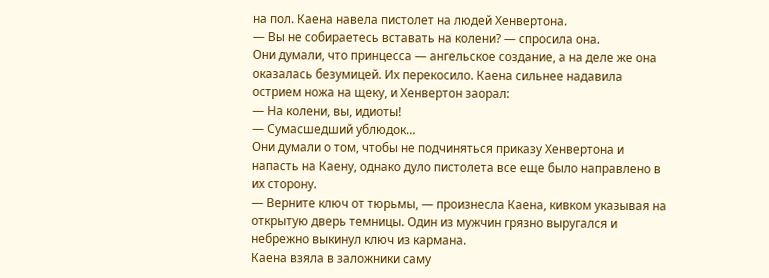на пол. Каена навела пистолет на людей Хенвертона.
— Вы не собираетесь вставать на колени? — спросила она.
Они думали, что принцесса — ангельское создание, а на деле же она оказалась безумицей. Их перекосило. Каена сильнее надавила острием ножа на щеку, и Хенвертон заорал:
— На колени, вы, идиоты!
— Сумасшедший ублюдок…
Они думали о том, чтобы не подчиняться приказу Хенвертона и напасть на Каену, однако дуло пистолета все еще было направлено в их сторону.
— Верните ключ от тюрьмы, — произнесла Каена, кивком указывая на открытую дверь темницы. Один из мужчин грязно выругался и небрежно выкинул ключ из кармана.
Каена взяла в заложники саму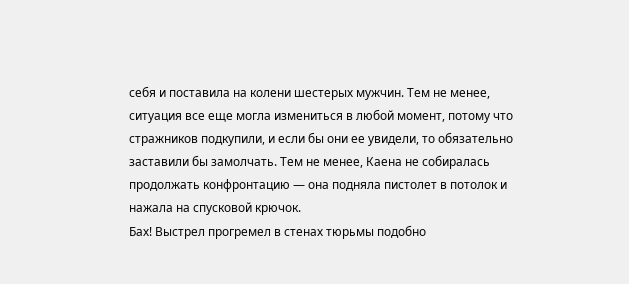себя и поставила на колени шестерых мужчин. Тем не менее, ситуация все еще могла измениться в любой момент, потому что стражников подкупили, и если бы они ее увидели, то обязательно заставили бы замолчать. Тем не менее, Каена не собиралась продолжать конфронтацию — она подняла пистолет в потолок и нажала на спусковой крючок.
Бах! Выстрел прогремел в стенах тюрьмы подобно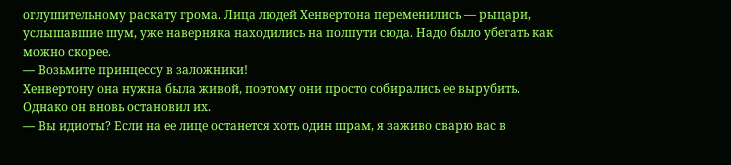оглушительному раскату грома. Лица людей Хенвертона переменились — рыцари, услышавшие шум, уже наверняка находились на полпути сюда. Надо было убегать как можно скорее.
— Возьмите принцессу в заложники!
Хенвертону она нужна была живой, поэтому они просто собирались ее вырубить. Однако он вновь остановил их.
— Вы идиоты? Если на ее лице останется хоть один шрам, я заживо сварю вас в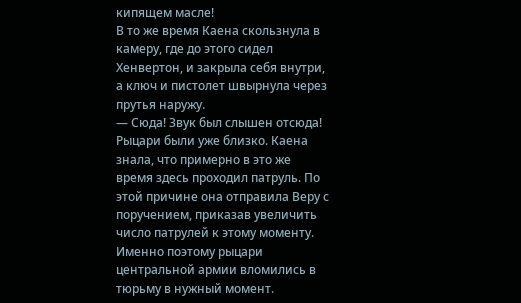кипящем масле!
В то же время Каена скользнула в камеру, где до этого сидел Хенвертон, и закрыла себя внутри, а ключ и пистолет швырнула через прутья наружу.
— Сюда! Звук был слышен отсюда!
Рыцари были уже близко. Каена знала, что примерно в это же время здесь проходил патруль. По этой причине она отправила Веру с поручением, приказав увеличить число патрулей к этому моменту.
Именно поэтому рыцари центральной армии вломились в тюрьму в нужный момент.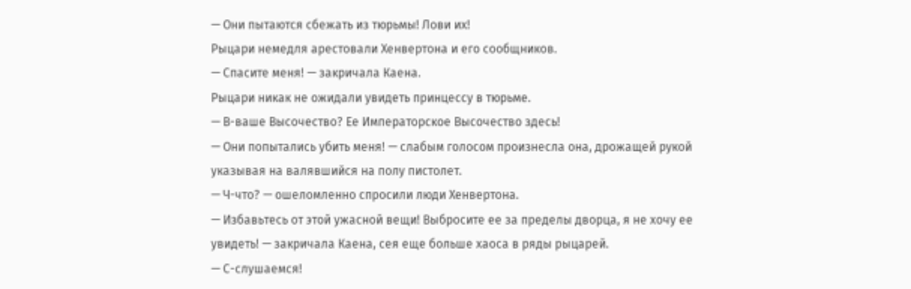— Они пытаются сбежать из тюрьмы! Лови их!
Рыцари немедля арестовали Хенвертона и его сообщников.
— Спасите меня! — закричала Каена.
Рыцари никак не ожидали увидеть принцессу в тюрьме.
— В-ваше Высочество? Ее Императорское Высочество здесь!
— Они попытались убить меня! — слабым голосом произнесла она, дрожащей рукой указывая на валявшийся на полу пистолет.
— Ч-что? — ошеломленно спросили люди Хенвертона.
— Избавьтесь от этой ужасной вещи! Выбросите ее за пределы дворца, я не хочу ее увидеть! — закричала Каена, сея еще больше хаоса в ряды рыцарей.
— С-слушаемся!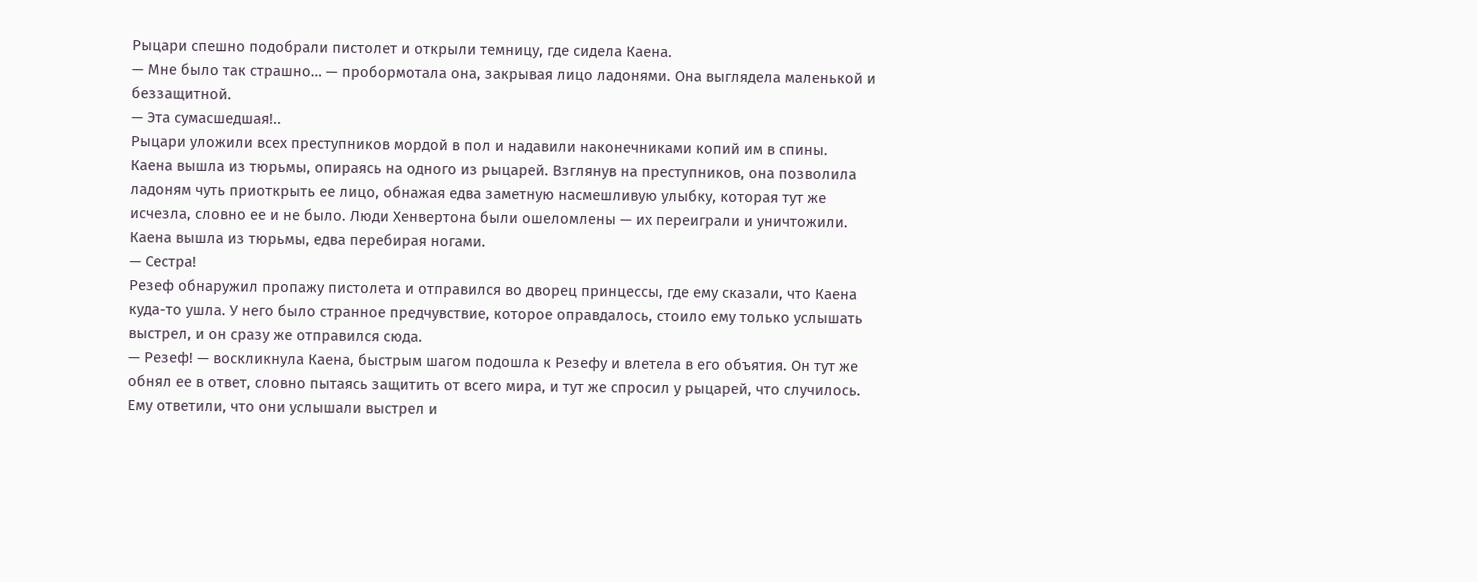Рыцари спешно подобрали пистолет и открыли темницу, где сидела Каена.
— Мне было так страшно… — пробормотала она, закрывая лицо ладонями. Она выглядела маленькой и беззащитной.
— Эта сумасшедшая!..
Рыцари уложили всех преступников мордой в пол и надавили наконечниками копий им в спины.
Каена вышла из тюрьмы, опираясь на одного из рыцарей. Взглянув на преступников, она позволила ладоням чуть приоткрыть ее лицо, обнажая едва заметную насмешливую улыбку, которая тут же исчезла, словно ее и не было. Люди Хенвертона были ошеломлены — их переиграли и уничтожили.
Каена вышла из тюрьмы, едва перебирая ногами.
— Сестра!
Резеф обнаружил пропажу пистолета и отправился во дворец принцессы, где ему сказали, что Каена куда-то ушла. У него было странное предчувствие, которое оправдалось, стоило ему только услышать выстрел, и он сразу же отправился сюда.
— Резеф! — воскликнула Каена, быстрым шагом подошла к Резефу и влетела в его объятия. Он тут же обнял ее в ответ, словно пытаясь защитить от всего мира, и тут же спросил у рыцарей, что случилось. Ему ответили, что они услышали выстрел и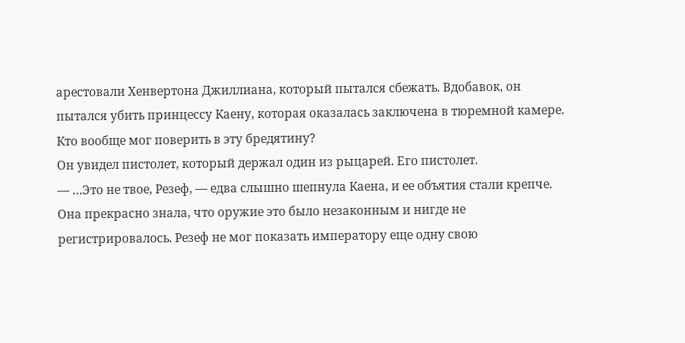арестовали Хенвертона Джиллиана, который пытался сбежать. Вдобавок, он пытался убить принцессу Каену, которая оказалась заключена в тюремной камере.
Кто вообще мог поверить в эту бредятину?
Он увидел пистолет, который держал один из рыцарей. Его пистолет.
— …Это не твое, Резеф, — едва слышно шепнула Каена, и ее объятия стали крепче. Она прекрасно знала, что оружие это было незаконным и нигде не регистрировалось. Резеф не мог показать императору еще одну свою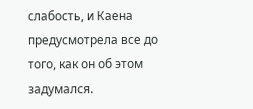слабость, и Каена предусмотрела все до того, как он об этом задумался.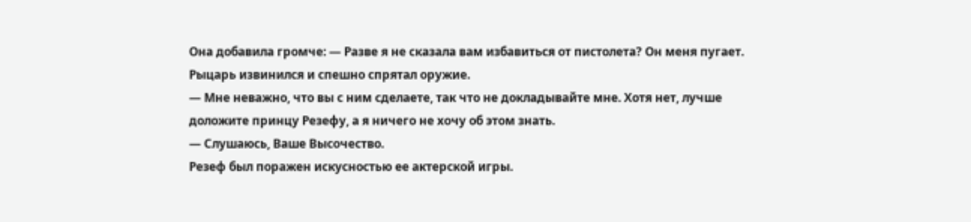Она добавила громче: — Разве я не сказала вам избавиться от пистолета? Он меня пугает.
Рыцарь извинился и спешно спрятал оружие.
— Мне неважно, что вы с ним сделаете, так что не докладывайте мне. Хотя нет, лучше доложите принцу Резефу, а я ничего не хочу об этом знать.
— Слушаюсь, Ваше Высочество.
Резеф был поражен искусностью ее актерской игры.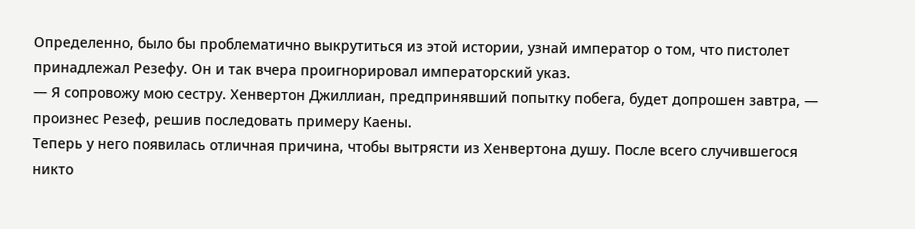Определенно, было бы проблематично выкрутиться из этой истории, узнай император о том, что пистолет принадлежал Резефу. Он и так вчера проигнорировал императорский указ.
— Я сопровожу мою сестру. Хенвертон Джиллиан, предпринявший попытку побега, будет допрошен завтра, — произнес Резеф, решив последовать примеру Каены.
Теперь у него появилась отличная причина, чтобы вытрясти из Хенвертона душу. После всего случившегося никто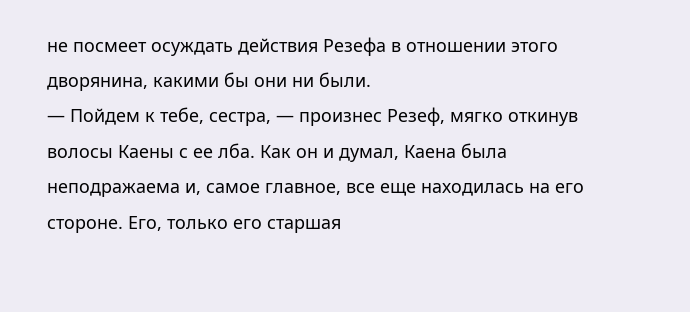не посмеет осуждать действия Резефа в отношении этого дворянина, какими бы они ни были.
— Пойдем к тебе, сестра, — произнес Резеф, мягко откинув волосы Каены с ее лба. Как он и думал, Каена была неподражаема и, самое главное, все еще находилась на его стороне. Его, только его старшая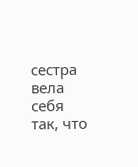сестра вела себя так, что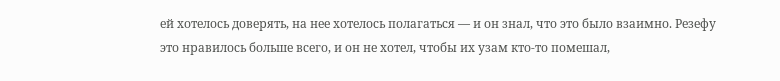ей хотелось доверять, на нее хотелось полагаться — и он знал, что это было взаимно. Резефу это нравилось больше всего, и он не хотел, чтобы их узам кто-то помешал,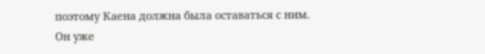поэтому Каена должна была оставаться с ним.
Он уже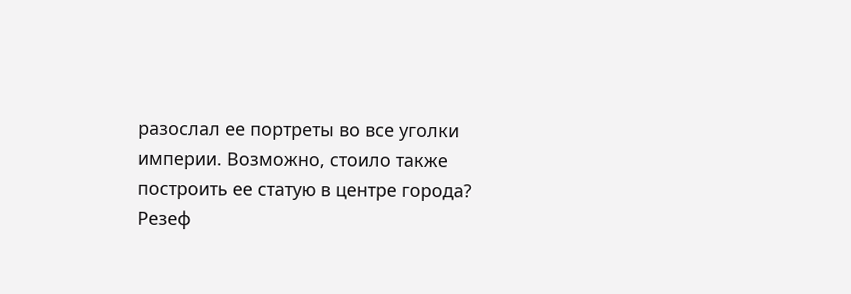разослал ее портреты во все уголки империи. Возможно, стоило также построить ее статую в центре города?
Резеф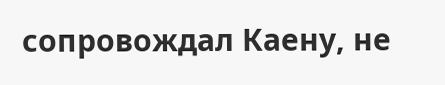сопровождал Каену, не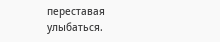переставая улыбаться.